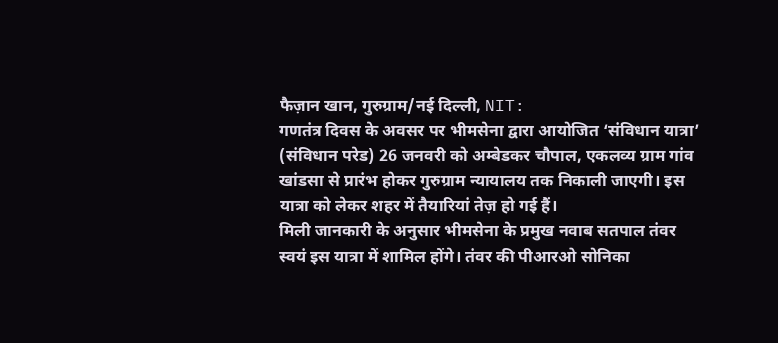फैज़ान खान, गुरुग्राम/नई दिल्ली, NIT:
गणतंत्र दिवस के अवसर पर भीमसेना द्वारा आयोजित ‘संविधान यात्रा’ (संविधान परेड) 26 जनवरी को अम्बेडकर चौपाल, एकलव्य ग्राम गांव खांडसा से प्रारंभ होकर गुरुग्राम न्यायालय तक निकाली जाएगी। इस यात्रा को लेकर शहर में तैयारियां तेज़ हो गई हैं।
मिली जानकारी के अनुसार भीमसेना के प्रमुख नवाब सतपाल तंवर स्वयं इस यात्रा में शामिल होंगे। तंवर की पीआरओ सोनिका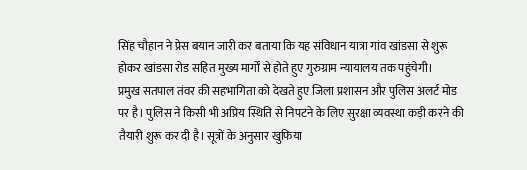सिंह चौहान ने प्रेस बयान जारी कर बताया कि यह संविधान यात्रा गांव खांडसा से शुरू होकर खांडसा रोड सहित मुख्य मार्गों से होते हुए गुरुग्राम न्यायालय तक पहुंचेगी।
प्रमुख सतपाल तंवर की सहभागिता को देखते हुए जिला प्रशासन और पुलिस अलर्ट मोड पर है। पुलिस ने किसी भी अप्रिय स्थिति से निपटने के लिए सुरक्षा व्यवस्था कड़ी करने की तैयारी शुरू कर दी है। सूत्रों के अनुसार खुफिया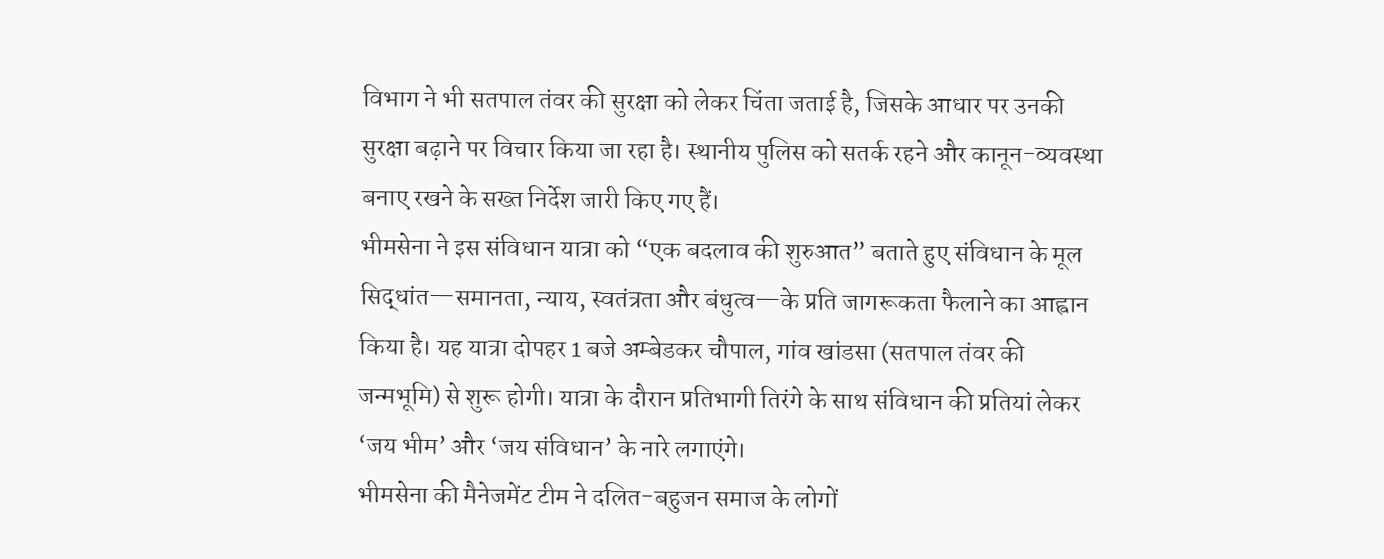विभाग ने भी सतपाल तंवर की सुरक्षा को लेकर चिंता जताई है, जिसके आधार पर उनकी सुरक्षा बढ़ाने पर विचार किया जा रहा है। स्थानीय पुलिस को सतर्क रहने और कानून-व्यवस्था बनाए रखने के सख्त निर्देश जारी किए गए हैं।
भीमसेना ने इस संविधान यात्रा को “एक बदलाव की शुरुआत” बताते हुए संविधान के मूल सिद्धांत—समानता, न्याय, स्वतंत्रता और बंधुत्व—के प्रति जागरूकता फैलाने का आह्वान किया है। यह यात्रा दोपहर 1 बजे अम्बेडकर चौपाल, गांव खांडसा (सतपाल तंवर की जन्मभूमि) से शुरू होगी। यात्रा के दौरान प्रतिभागी तिरंगे के साथ संविधान की प्रतियां लेकर ‘जय भीम’ और ‘जय संविधान’ के नारे लगाएंगे।
भीमसेना की मैनेजमेंट टीम ने दलित-बहुजन समाज के लोगों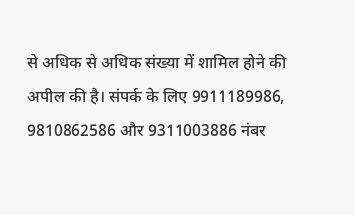से अधिक से अधिक संख्या में शामिल होने की अपील की है। संपर्क के लिए 9911189986, 9810862586 और 9311003886 नंबर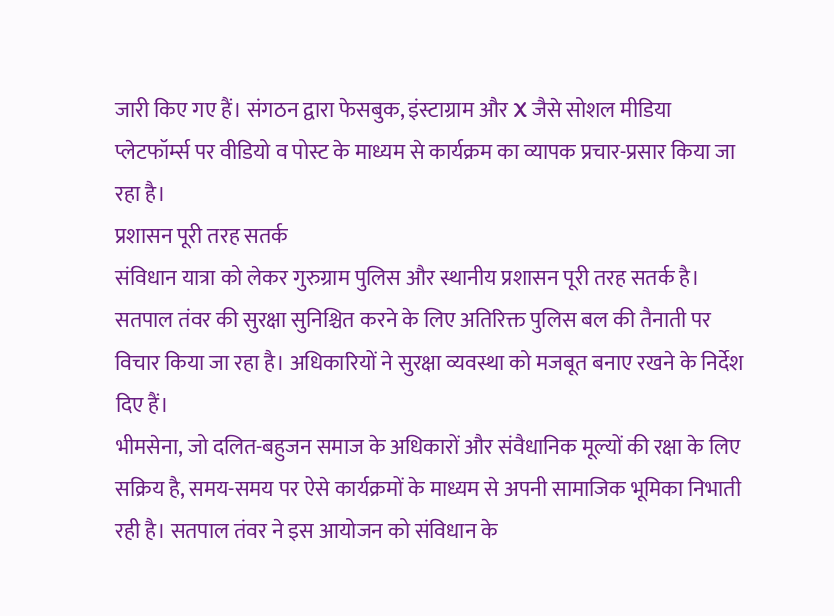जारी किए गए हैं। संगठन द्वारा फेसबुक, इंस्टाग्राम और X जैसे सोशल मीडिया प्लेटफॉर्म्स पर वीडियो व पोस्ट के माध्यम से कार्यक्रम का व्यापक प्रचार-प्रसार किया जा रहा है।
प्रशासन पूरी तरह सतर्क
संविधान यात्रा को लेकर गुरुग्राम पुलिस और स्थानीय प्रशासन पूरी तरह सतर्क है। सतपाल तंवर की सुरक्षा सुनिश्चित करने के लिए अतिरिक्त पुलिस बल की तैनाती पर विचार किया जा रहा है। अधिकारियों ने सुरक्षा व्यवस्था को मजबूत बनाए रखने के निर्देश दिए हैं।
भीमसेना, जो दलित-बहुजन समाज के अधिकारों और संवैधानिक मूल्यों की रक्षा के लिए सक्रिय है, समय-समय पर ऐसे कार्यक्रमों के माध्यम से अपनी सामाजिक भूमिका निभाती रही है। सतपाल तंवर ने इस आयोजन को संविधान के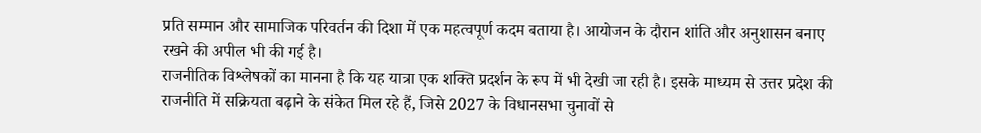प्रति सम्मान और सामाजिक परिवर्तन की दिशा में एक महत्वपूर्ण कदम बताया है। आयोजन के दौरान शांति और अनुशासन बनाए रखने की अपील भी की गई है।
राजनीतिक विश्लेषकों का मानना है कि यह यात्रा एक शक्ति प्रदर्शन के रूप में भी देखी जा रही है। इसके माध्यम से उत्तर प्रदेश की राजनीति में सक्रियता बढ़ाने के संकेत मिल रहे हैं, जिसे 2027 के विधानसभा चुनावों से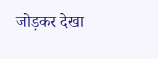जोड़कर देखा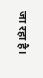जा रहा है।